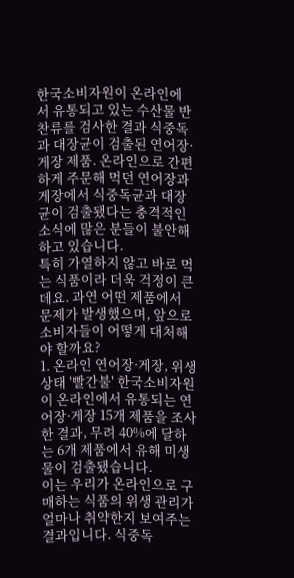한국소비자원이 온라인에서 유통되고 있는 수산물 반찬류를 검사한 결과 식중독과 대장균이 검출된 연어장·게장 제품. 온라인으로 간편하게 주문해 먹던 연어장과 게장에서 식중독균과 대장균이 검출됐다는 충격적인 소식에 많은 분들이 불안해하고 있습니다.
특히 가열하지 않고 바로 먹는 식품이라 더욱 걱정이 큰데요. 과연 어떤 제품에서 문제가 발생했으며, 앞으로 소비자들이 어떻게 대처해야 할까요?
1. 온라인 연어장·게장, 위생 상태 '빨간불' 한국소비자원이 온라인에서 유통되는 연어장·게장 15개 제품을 조사한 결과, 무려 40%에 달하는 6개 제품에서 유해 미생물이 검출됐습니다.
이는 우리가 온라인으로 구매하는 식품의 위생 관리가 얼마나 취약한지 보여주는 결과입니다. 식중독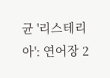균 '리스테리아': 연어장 2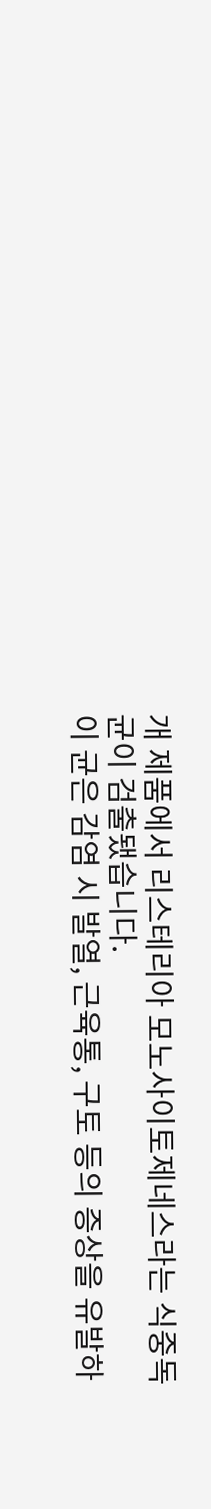개 제품에서 리스테리아 모노사이토제네스라는 식중독균이 검출됐습니다.
이 균은 감염 시 발열, 근육통, 구토 등의 증상을 유발하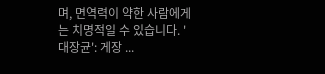며, 면역력이 약한 사람에게는 치명적일 수 있습니다. '대장균': 게장 ...